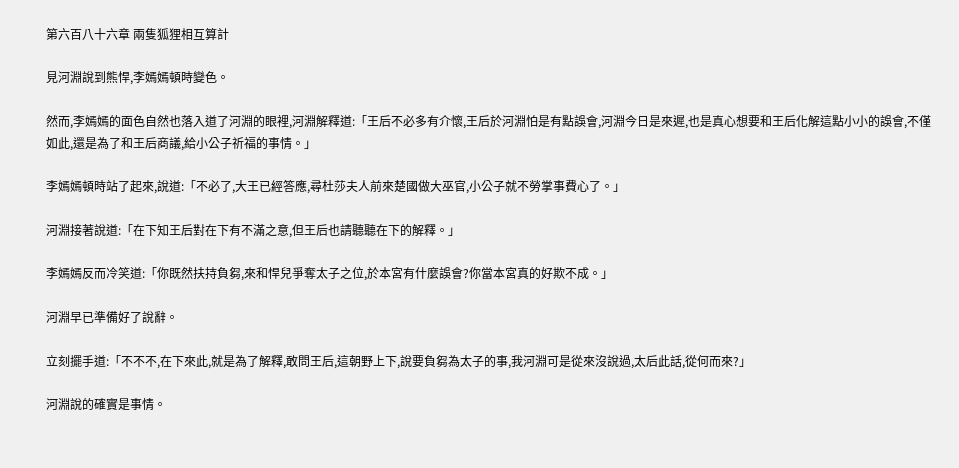第六百八十六章 兩隻狐狸相互算計

見河淵說到熊悍,李嫣嫣頓時變色。

然而,李嫣嫣的面色自然也落入道了河淵的眼裡,河淵解釋道:「王后不必多有介懷,王后於河淵怕是有點誤會,河淵今日是來遲,也是真心想要和王后化解這點小小的誤會,不僅如此,還是為了和王后商議,給小公子祈福的事情。」

李嫣嫣頓時站了起來,說道:「不必了,大王已經答應,尋杜莎夫人前來楚國做大巫官,小公子就不勞掌事費心了。」

河淵接著說道:「在下知王后對在下有不滿之意,但王后也請聽聽在下的解釋。」

李嫣嫣反而冷笑道:「你既然扶持負芻,來和悍兒爭奪太子之位,於本宮有什麼誤會?你當本宮真的好欺不成。」

河淵早已準備好了說辭。

立刻擺手道:「不不不,在下來此,就是為了解釋,敢問王后,這朝野上下,說要負芻為太子的事,我河淵可是從來沒說過,太后此話,從何而來?」

河淵說的確實是事情。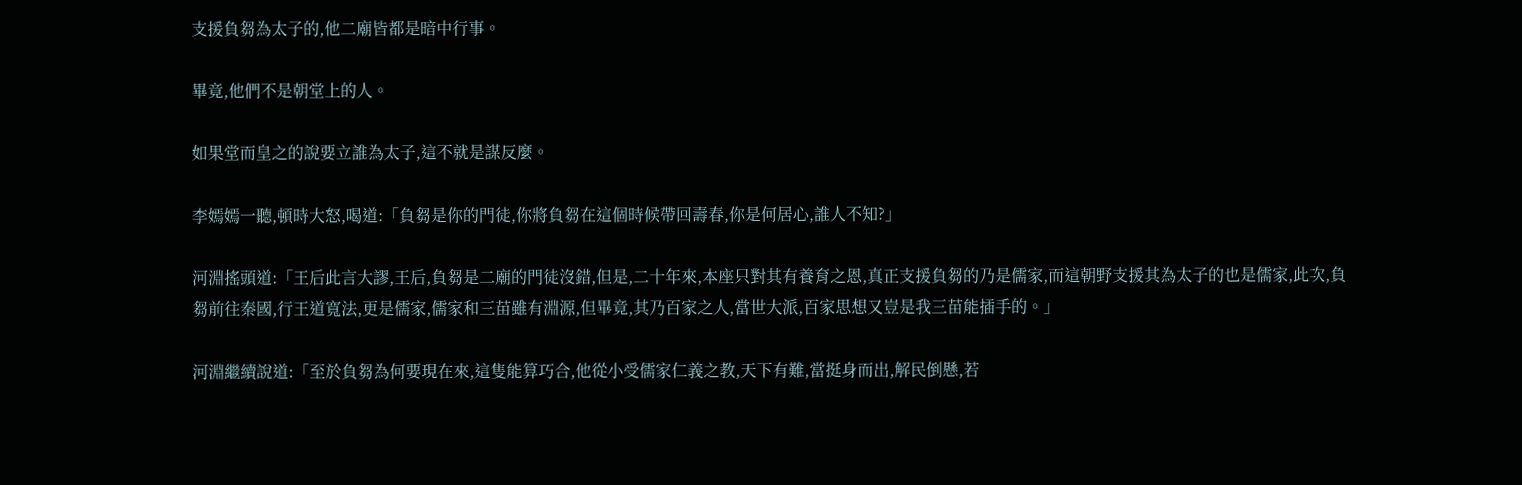支援負芻為太子的,他二廟皆都是暗中行事。

畢竟,他們不是朝堂上的人。

如果堂而皇之的說要立誰為太子,這不就是謀反麼。

李嫣嫣一聽,頓時大怒,喝道:「負芻是你的門徒,你將負芻在這個時候帶回壽春,你是何居心,誰人不知?」

河淵搖頭道:「王后此言大謬,王后,負芻是二廟的門徒沒錯,但是,二十年來,本座只對其有養育之恩,真正支援負芻的乃是儒家,而這朝野支援其為太子的也是儒家,此次,負芻前往秦國,行王道寬法,更是儒家,儒家和三苗雖有淵源,但畢竟,其乃百家之人,當世大派,百家思想又豈是我三苗能插手的。」

河淵繼續說道:「至於負芻為何要現在來,這隻能算巧合,他從小受儒家仁義之教,天下有難,當挺身而出,解民倒懸,若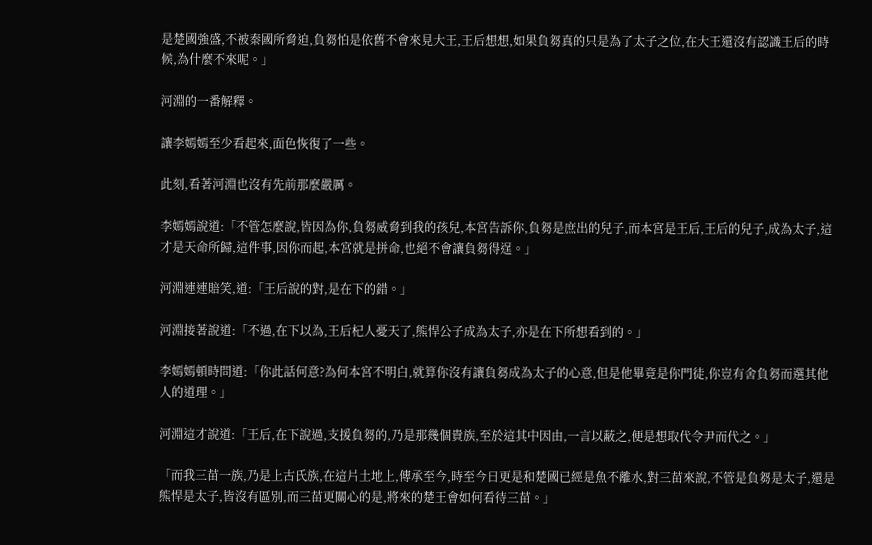是楚國強盛,不被秦國所脅迫,負芻怕是依舊不會來見大王,王后想想,如果負芻真的只是為了太子之位,在大王還沒有認識王后的時候,為什麼不來呢。」

河淵的一番解釋。

讓李嫣嫣至少看起來,面色恢復了一些。

此刻,看著河淵也沒有先前那麼嚴厲。

李嫣嫣說道:「不管怎麼說,皆因為你,負芻威脅到我的孩兒,本宮告訴你,負芻是庶出的兒子,而本宮是王后,王后的兒子,成為太子,這才是天命所歸,這件事,因你而起,本宮就是拼命,也絕不會讓負芻得逞。」

河淵連連賠笑,道:「王后說的對,是在下的錯。」

河淵接著說道:「不過,在下以為,王后杞人憂天了,熊悍公子成為太子,亦是在下所想看到的。」

李嫣嫣頓時問道:「你此話何意?為何本宮不明白,就算你沒有讓負芻成為太子的心意,但是他畢竟是你門徒,你豈有舍負芻而選其他人的道理。」

河淵這才說道:「王后,在下說過,支援負芻的,乃是那幾個貴族,至於這其中因由,一言以蔽之,便是想取代令尹而代之。」

「而我三苗一族,乃是上古氏族,在這片土地上,傳承至今,時至今日更是和楚國已經是魚不離水,對三苗來說,不管是負芻是太子,還是熊悍是太子,皆沒有區別,而三苗更關心的是,將來的楚王會如何看待三苗。」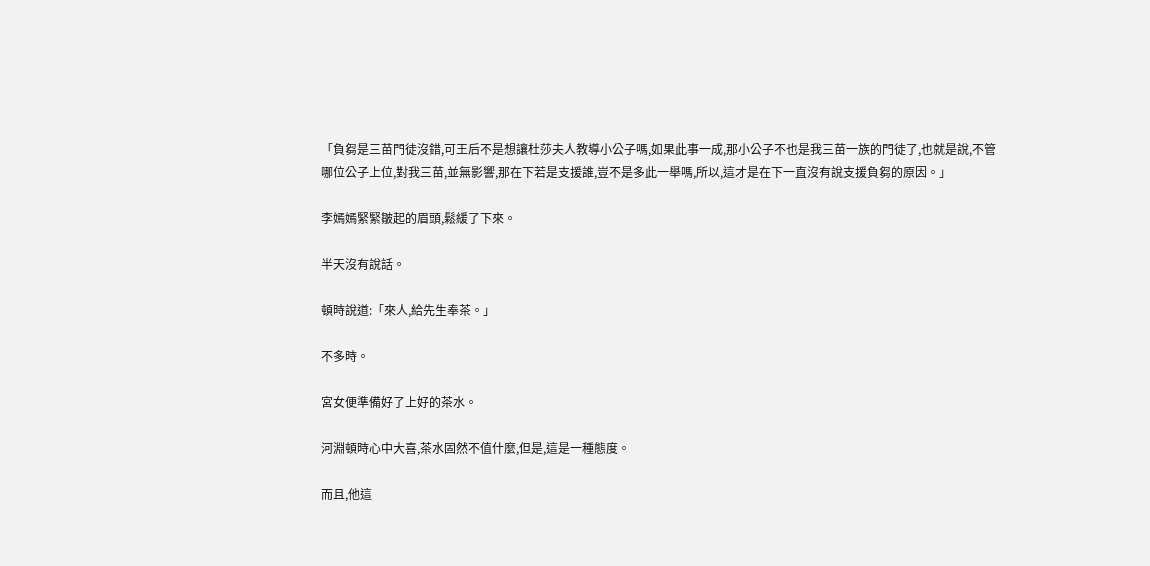「負芻是三苗門徒沒錯,可王后不是想讓杜莎夫人教導小公子嗎,如果此事一成,那小公子不也是我三苗一族的門徒了,也就是說,不管哪位公子上位,對我三苗,並無影響,那在下若是支援誰,豈不是多此一舉嗎,所以,這才是在下一直沒有說支援負芻的原因。」

李嫣嫣緊緊皺起的眉頭,鬆緩了下來。

半天沒有說話。

頓時說道:「來人,給先生奉茶。」

不多時。

宮女便準備好了上好的茶水。

河淵頓時心中大喜,茶水固然不值什麼,但是,這是一種態度。

而且,他這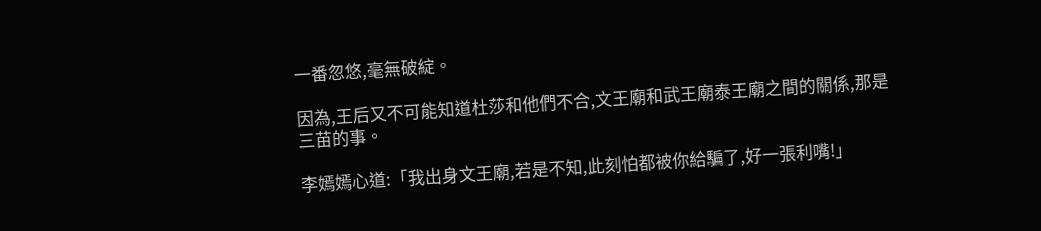一番忽悠,毫無破綻。

因為,王后又不可能知道杜莎和他們不合,文王廟和武王廟泰王廟之間的關係,那是三苗的事。

李嫣嫣心道:「我出身文王廟,若是不知,此刻怕都被你給騙了,好一張利嘴!」